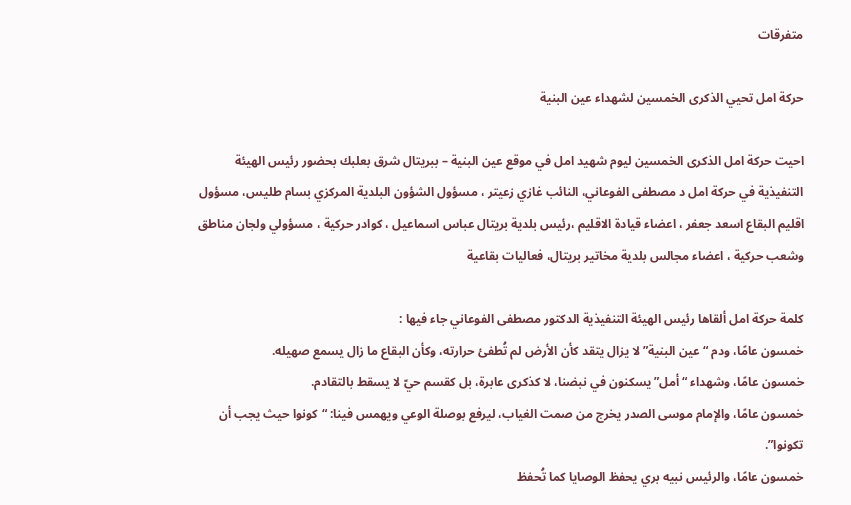متفرقات

حركة امل تحيي الذكرى الخمسين لشهداء عين البنية

احيت حركة امل الذكرى الخمسين ليوم شهيد امل في موقع عين البنية – ببريتال شرق بعلبك بحضور رئيس الهيئة التنفيذية في حركة امل د مصطفى الفوعاني، النائب غازي زعيتر ، مسؤول الشؤون البلدية المركزي بسام طليس، مسؤول اقليم البقاع اسعد جعفر ، اعضاء قيادة الاقليم ،رئيس بلدية بريتال عباس اسماعيل ، كوادر حركية ، مسؤولي ولجان مناطق وشعب حركية ، اعضاء مجالس بلدية مخاتير بريتال، فعاليات بقاعية

كلمة حركة امل ألقاها رئيس الهيئة التنفيذية الدكتور مصطفى الفوعاني جاء فيها :
خمسون عامًا، ودم “عين البنية” لا يزال يتقد كأن الأرض لم تُطفئ حرارته، وكأن البقاع ما زال يسمع صهيله.
خمسون عامًا، وشهداء “أمل” يسكنون في نبضنا، لا كذكرى عابرة، بل كقسم حيّ لا يسقط بالتقادم.
خمسون عامًا، والإمام موسى الصدر يخرج من صمت الغياب، ليرفع بوصلة الوعي ويهمس فينا: “كونوا حيث يجب أن تكونوا”.
خمسون عامًا، والرئيس نبيه بري يحفظ الوصايا كما تُحفظ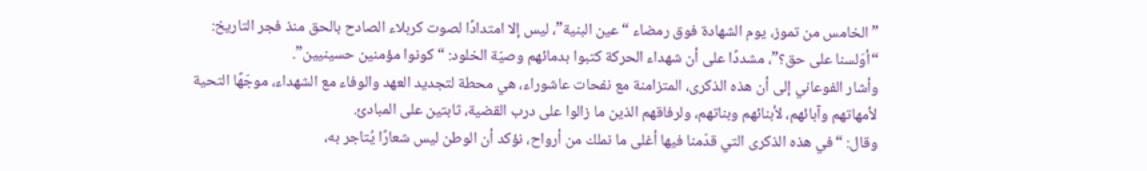” الخامس من تموز، يوم الشهادة فوق رمضاء “عين البنية”، ليس إلا امتدادًا لصوت كربلاء الصادح بالحق منذ فجر التاريخ: “أوَلسنا على حق؟”، مشددًا على أن شهداء الحركة كتبوا بدمائهم وصيّة الخلود: “كونوا مؤمنين حسينيين”.
وأشار الفوعاني إلى أن هذه الذكرى، المتزامنة مع نفحات عاشوراء، هي محطة لتجديد العهد والوفاء مع الشهداء، موجّهًا التحية لأمهاتهم وآبائهم، لأبنائهم وبناتهم، ولرفاقهم الذين ما زالوا على درب القضية، ثابتين على المبادئ.
وقال: “في هذه الذكرى التي قدّمنا فيها أغلى ما نملك من أرواح، نؤكد أن الوطن ليس شعارًا يُتاجر به،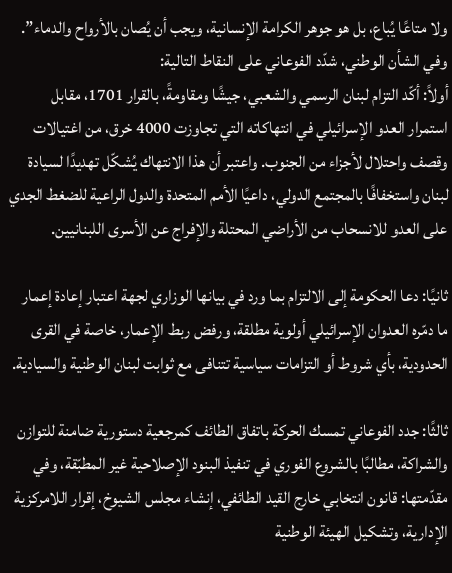ولا متاعًا يُباع، بل هو جوهر الكرامة الإنسانية، ويجب أن يُصان بالأرواح والدماء”.
وفي الشأن الوطني، شدّد الفوعاني على النقاط التالية:
أولاً: أكّد التزام لبنان الرسمي والشعبي، جيشًا ومقاومةً، بالقرار 1701، مقابل استمرار العدو الإسرائيلي في انتهاكاته التي تجاوزت 4000 خرق، من اغتيالات وقصف واحتلال لأجزاء من الجنوب. واعتبر أن هذا الانتهاك يُشكّل تهديدًا لسيادة لبنان واستخفافًا بالمجتمع الدولي، داعيًا الأمم المتحدة والدول الراعية للضغط الجدي على العدو للانسحاب من الأراضي المحتلة والإفراج عن الأسرى اللبنانيين.

ثانيًا: دعا الحكومة إلى الالتزام بما ورد في بيانها الوزاري لجهة اعتبار إعادة إعمار ما دمّره العدوان الإسرائيلي أولوية مطلقة، ورفض ربط الإعمار، خاصة في القرى الحدودية، بأي شروط أو التزامات سياسية تتنافى مع ثوابت لبنان الوطنية والسيادية.

ثالثًا: جدد الفوعاني تمسك الحركة باتفاق الطائف كمرجعية دستورية ضامنة للتوازن والشراكة، مطالبًا بالشروع الفوري في تنفيذ البنود الإصلاحية غير المطبّقة، وفي مقدّمتها: قانون انتخابي خارج القيد الطائفي، إنشاء مجلس الشيوخ، إقرار اللامركزية الإدارية، وتشكيل الهيئة الوطنية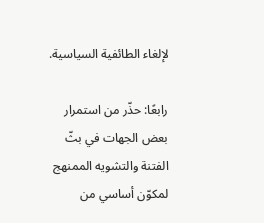لإلغاء الطائفية السياسية.

رابعًا: حذّر من استمرار بعض الجهات في بثّ الفتنة والتشويه الممنهج لمكوّن أساسي من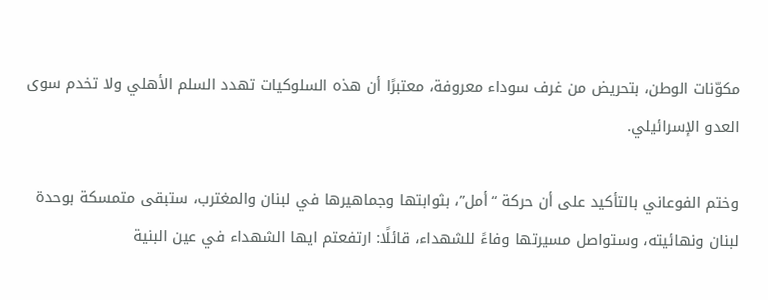مكوّنات الوطن، بتحريض من غرف سوداء معروفة، معتبرًا أن هذه السلوكيات تهدد السلم الأهلي ولا تخدم سوى العدو الإسرائيلي.

وختم الفوعاني بالتأكيد على أن حركة “أمل”، بثوابتها وجماهيرها في لبنان والمغترب، ستبقى متمسكة بوحدة لبنان ونهائيته، وستواصل مسيرتها وفاءً للشهداء، قائلًا: ارتفعتم ايها الشهداء في عين البنية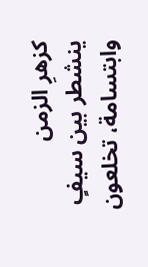كزهرِ الزمن ينشطر بين سيفٍ وابتسامة، تخلعون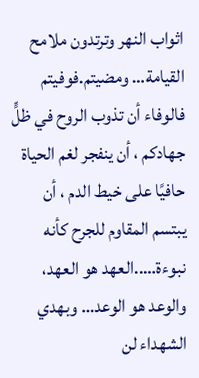اثواب النهر وترتدون ملامح القيامة… ومضيتم.فوفيتم
فالوفاء أن تذوب الروح في ظلٍّ جهادكم ، أن ينفجر لغم الحياة حافيًا على خيط الدم ، أن يبتسم المقاوم للجرح كأنه نبوءة…..العهد هو العهد، والوعد هو الوعد… وبهدي الشهداء لن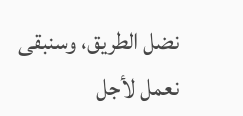نضل الطريق، وسنبقى نعمل لأجل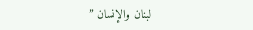لبنان والإنسان ”